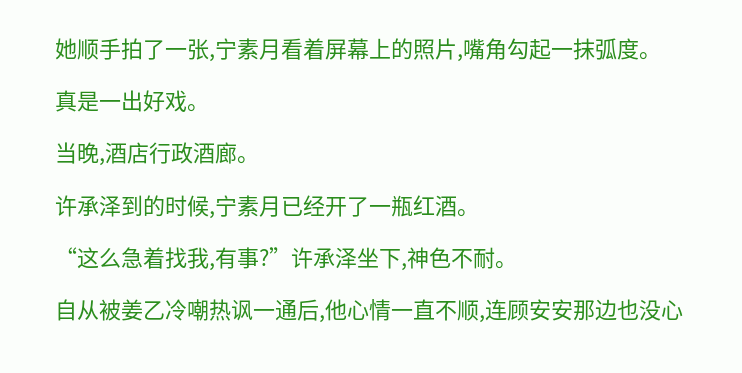她顺手拍了一张,宁素月看着屏幕上的照片,嘴角勾起一抹弧度。

真是一出好戏。

当晚,酒店行政酒廊。

许承泽到的时候,宁素月已经开了一瓶红酒。

“这么急着找我,有事?”许承泽坐下,神色不耐。

自从被姜乙冷嘲热讽一通后,他心情一直不顺,连顾安安那边也没心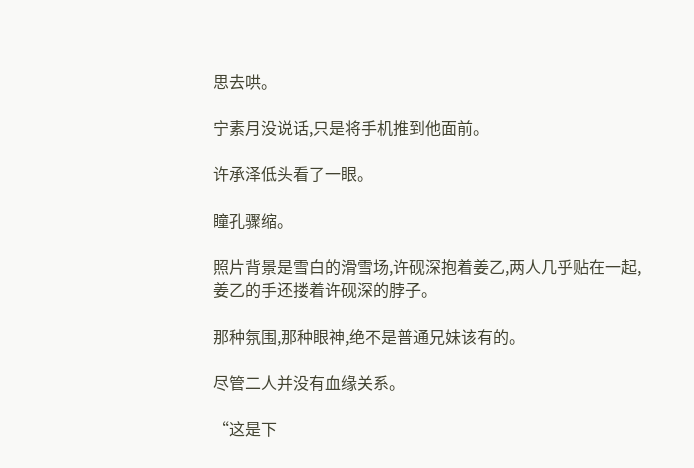思去哄。

宁素月没说话,只是将手机推到他面前。

许承泽低头看了一眼。

瞳孔骤缩。

照片背景是雪白的滑雪场,许砚深抱着姜乙,两人几乎贴在一起,姜乙的手还搂着许砚深的脖子。

那种氛围,那种眼神,绝不是普通兄妹该有的。

尽管二人并没有血缘关系。

“这是下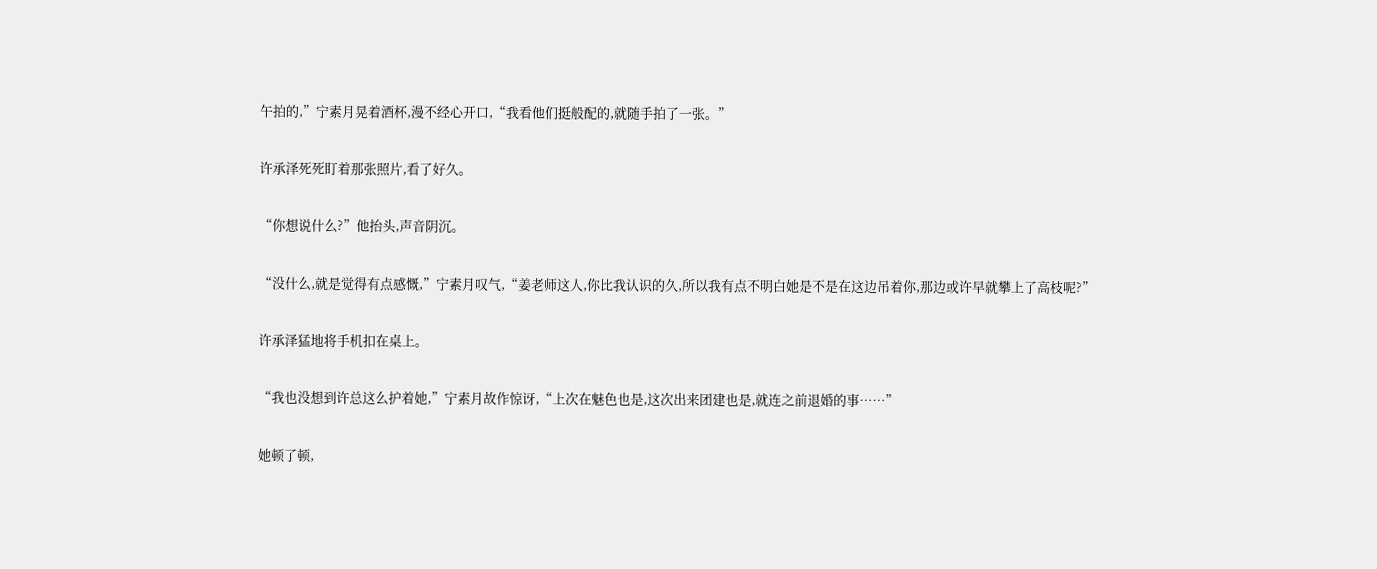午拍的,”宁素月晃着酒杯,漫不经心开口,“我看他们挺般配的,就随手拍了一张。”

许承泽死死盯着那张照片,看了好久。

“你想说什么?”他抬头,声音阴沉。

“没什么,就是觉得有点感慨,”宁素月叹气,“姜老师这人,你比我认识的久,所以我有点不明白她是不是在这边吊着你,那边或许早就攀上了高枝呢?”

许承泽猛地将手机扣在桌上。

“我也没想到许总这么护着她,”宁素月故作惊讶,“上次在魅色也是,这次出来团建也是,就连之前退婚的事……”

她顿了顿,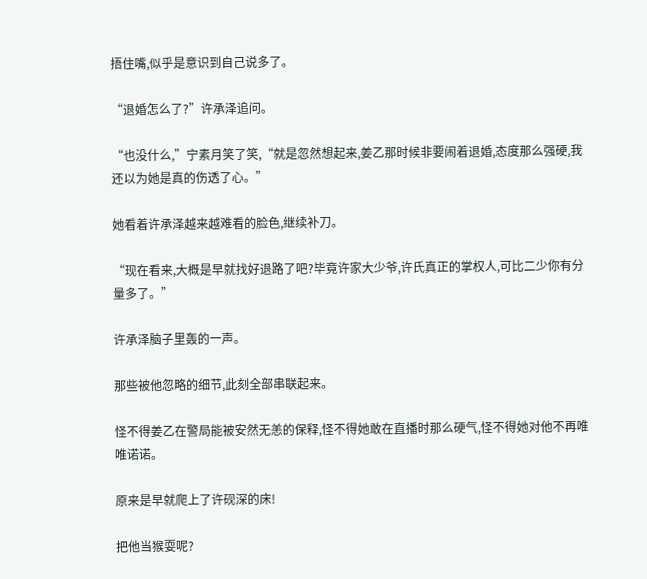捂住嘴,似乎是意识到自己说多了。

“退婚怎么了?”许承泽追问。

“也没什么,”宁素月笑了笑,“就是忽然想起来,姜乙那时候非要闹着退婚,态度那么强硬,我还以为她是真的伤透了心。”

她看着许承泽越来越难看的脸色,继续补刀。

“现在看来,大概是早就找好退路了吧?毕竟许家大少爷,许氏真正的掌权人,可比二少你有分量多了。”

许承泽脑子里轰的一声。

那些被他忽略的细节,此刻全部串联起来。

怪不得姜乙在警局能被安然无恙的保释,怪不得她敢在直播时那么硬气,怪不得她对他不再唯唯诺诺。

原来是早就爬上了许砚深的床!

把他当猴耍呢?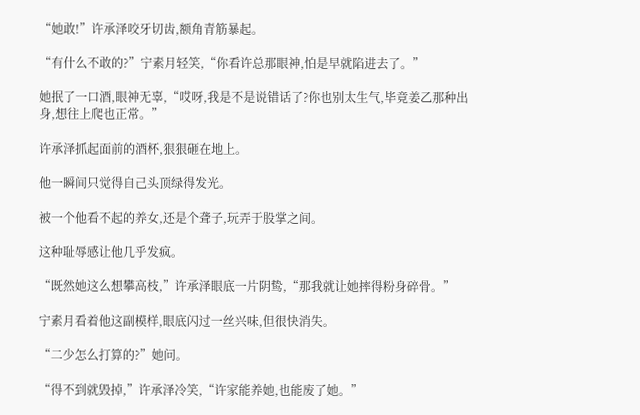“她敢!”许承泽咬牙切齿,额角青筋暴起。

“有什么不敢的?”宁素月轻笑,“你看许总那眼神,怕是早就陷进去了。”

她抿了一口酒,眼神无辜,“哎呀,我是不是说错话了?你也别太生气,毕竟姜乙那种出身,想往上爬也正常。”

许承泽抓起面前的酒杯,狠狠砸在地上。

他一瞬间只觉得自己头顶绿得发光。

被一个他看不起的养女,还是个聋子,玩弄于股掌之间。

这种耻辱感让他几乎发疯。

“既然她这么想攀高枝,”许承泽眼底一片阴鸷,“那我就让她摔得粉身碎骨。”

宁素月看着他这副模样,眼底闪过一丝兴味,但很快消失。

“二少怎么打算的?”她问。

“得不到就毁掉,”许承泽冷笑,“许家能养她,也能废了她。”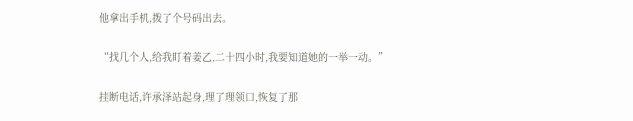他拿出手机,拨了个号码出去。

“找几个人,给我盯着姜乙,二十四小时,我要知道她的一举一动。”

挂断电话,许承泽站起身,理了理领口,恢复了那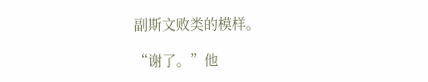副斯文败类的模样。

“谢了。”他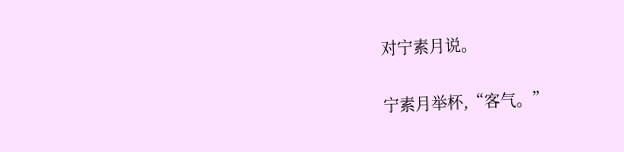对宁素月说。

宁素月举杯,“客气。”